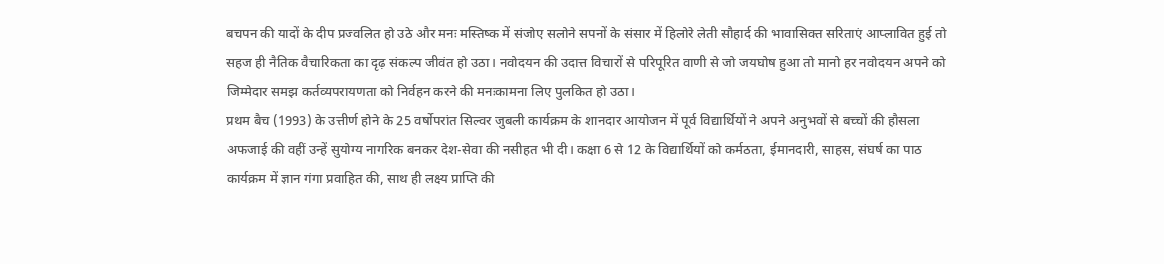बचपन की यादों के दीप प्रज्वलित हो उठे और मनः मस्तिष्क में संजोए सलोने सपनों के संसार में हिलोरे लेती सौहार्द की भावासिक्त सरिताएं आप्लावित हुई तो सहज ही नैतिक वैचारिकता का दृढ़ संकल्प जीवंत हो उठा। नवोदयन की उदात्त विचारों से परिपूरित वाणी से जो जयघोष हुआ तो मानो हर नवोदयन अपने को जिम्मेदार समझ कर्तव्यपरायणता को निर्वहन करने की मनःकामना लिए पुलकित हो उठा।
प्रथम बैच (1993) के उत्तीर्ण होने के 25 वर्षोपरांत सिल्वर जुबली कार्यक्रम के शानदार आयोजन में पूर्व विद्यार्थियों ने अपने अनुभवों से बच्चों की हौसला अफजाई की वहीं उन्हें सुयोग्य नागरिक बनकर देश-सेवा की नसीहत भी दी। कक्षा 6 से 12 के विद्यार्थियों को कर्मठता, ईमानदारी, साहस, संघर्ष का पाठ कार्यक्रम में ज्ञान गंगा प्रवाहित की, साथ ही लक्ष्य प्राप्ति की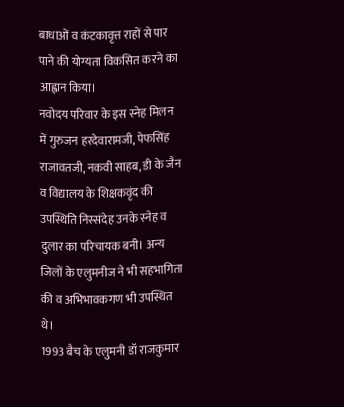बाधाओं व कंटकावृत्त राहों से पार पाने की योग्यता विकसित करने का आह्वान किया।
नवोदय परिवार के इस स्नेह मिलन में गुरुजन हरदेवारामजी, पेफसिंह राजावतजी, नकवी साहब, डी के जैन व विद्यालय के शिक्षकवृंद की उपस्थिति निस्संदेह उनके स्नेह व दुलार का परिचायक बनी। अन्य जिलों के एलुमनीज ने भी सहभागिता की व अभिभावकगण भी उपस्थित थे।
1993 बैच के एलुमनी डॉ राजकुमार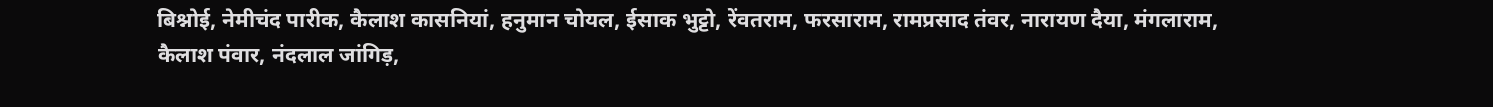बिश्नोई, नेमीचंद पारीक, कैलाश कासनियां, हनुमान चोयल, ईसाक भुट्टो, रेंवतराम, फरसाराम, रामप्रसाद तंवर, नारायण दैया, मंगलाराम, कैलाश पंवार, नंदलाल जांगिड़,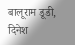बालूराम डूडी, दिनेश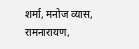शर्मा, मनोज व्यास, रामनारायण,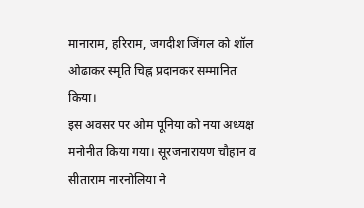मानाराम, हरिराम, जगदीश जिंगल को शॉल ओढाकर स्मृति चिह्न प्रदानकर सम्मानित किया।
इस अवसर पर ओम पूनिया को नया अध्यक्ष मनोनीत किया गया। सूरजनारायण चौहान व सीताराम नारनोलिया ने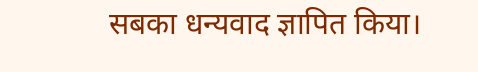सबका धन्यवाद ज्ञापित किया।